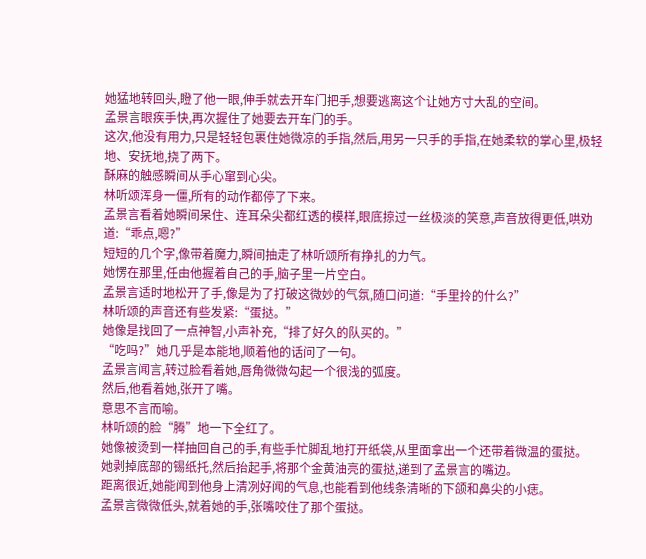她猛地转回头,瞪了他一眼,伸手就去开车门把手,想要逃离这个让她方寸大乱的空间。
孟景言眼疾手快,再次握住了她要去开车门的手。
这次,他没有用力,只是轻轻包裹住她微凉的手指,然后,用另一只手的手指,在她柔软的掌心里,极轻地、安抚地,挠了两下。
酥麻的触感瞬间从手心窜到心尖。
林听颂浑身一僵,所有的动作都停了下来。
孟景言看着她瞬间呆住、连耳朵尖都红透的模样,眼底掠过一丝极淡的笑意,声音放得更低,哄劝道:“乖点,嗯?”
短短的几个字,像带着魔力,瞬间抽走了林听颂所有挣扎的力气。
她愣在那里,任由他握着自己的手,脑子里一片空白。
孟景言适时地松开了手,像是为了打破这微妙的气氛,随口问道:“手里拎的什么?”
林听颂的声音还有些发紧:“蛋挞。”
她像是找回了一点神智,小声补充,“排了好久的队买的。”
“吃吗?”她几乎是本能地,顺着他的话问了一句。
孟景言闻言,转过脸看着她,唇角微微勾起一个很浅的弧度。
然后,他看着她,张开了嘴。
意思不言而喻。
林听颂的脸“腾”地一下全红了。
她像被烫到一样抽回自己的手,有些手忙脚乱地打开纸袋,从里面拿出一个还带着微温的蛋挞。
她剥掉底部的锡纸托,然后抬起手,将那个金黄油亮的蛋挞,递到了孟景言的嘴边。
距离很近,她能闻到他身上清冽好闻的气息,也能看到他线条清晰的下颌和鼻尖的小痣。
孟景言微微低头,就着她的手,张嘴咬住了那个蛋挞。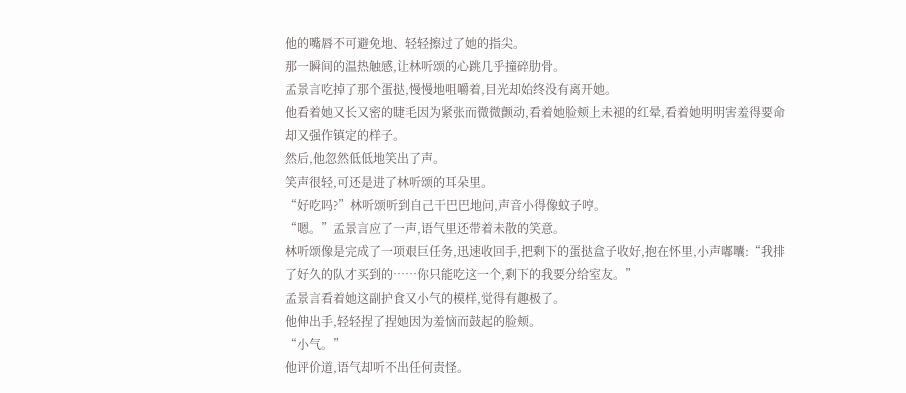他的嘴唇不可避免地、轻轻擦过了她的指尖。
那一瞬间的温热触感,让林听颂的心跳几乎撞碎肋骨。
孟景言吃掉了那个蛋挞,慢慢地咀嚼着,目光却始终没有离开她。
他看着她又长又密的睫毛因为紧张而微微颤动,看着她脸颊上未褪的红晕,看着她明明害羞得要命却又强作镇定的样子。
然后,他忽然低低地笑出了声。
笑声很轻,可还是进了林听颂的耳朵里。
“好吃吗?”林听颂听到自己干巴巴地问,声音小得像蚊子哼。
“嗯。”孟景言应了一声,语气里还带着未散的笑意。
林听颂像是完成了一项艰巨任务,迅速收回手,把剩下的蛋挞盒子收好,抱在怀里,小声嘟囔:“我排了好久的队才买到的……你只能吃这一个,剩下的我要分给室友。”
孟景言看着她这副护食又小气的模样,觉得有趣极了。
他伸出手,轻轻捏了捏她因为羞恼而鼓起的脸颊。
“小气。”
他评价道,语气却听不出任何责怪。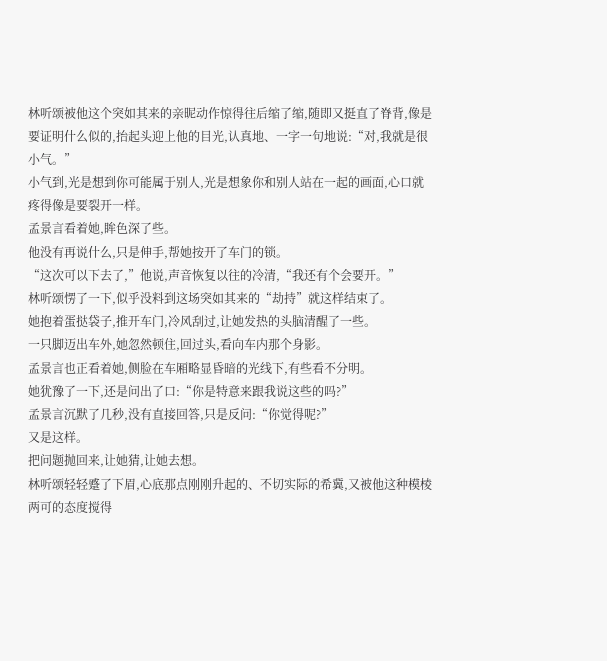林听颂被他这个突如其来的亲昵动作惊得往后缩了缩,随即又挺直了脊背,像是要证明什么似的,抬起头迎上他的目光,认真地、一字一句地说:“对,我就是很小气。”
小气到,光是想到你可能属于别人,光是想象你和别人站在一起的画面,心口就疼得像是要裂开一样。
孟景言看着她,眸色深了些。
他没有再说什么,只是伸手,帮她按开了车门的锁。
“这次可以下去了,”他说,声音恢复以往的冷清,“我还有个会要开。”
林听颂愣了一下,似乎没料到这场突如其来的“劫持”就这样结束了。
她抱着蛋挞袋子,推开车门,冷风刮过,让她发热的头脑清醒了一些。
一只脚迈出车外,她忽然顿住,回过头,看向车内那个身影。
孟景言也正看着她,侧脸在车厢略显昏暗的光线下,有些看不分明。
她犹豫了一下,还是问出了口:“你是特意来跟我说这些的吗?”
孟景言沉默了几秒,没有直接回答,只是反问:“你觉得呢?”
又是这样。
把问题抛回来,让她猜,让她去想。
林听颂轻轻蹙了下眉,心底那点刚刚升起的、不切实际的希冀,又被他这种模棱两可的态度搅得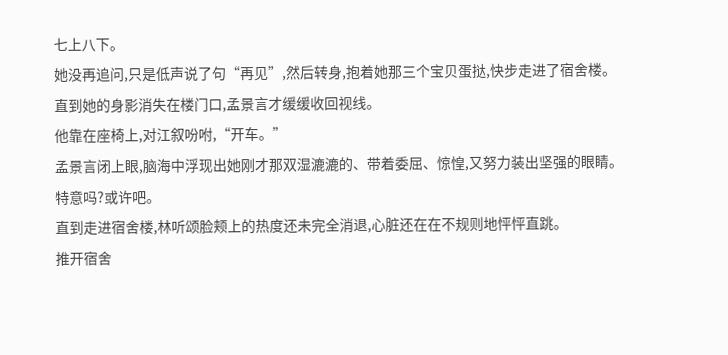七上八下。
她没再追问,只是低声说了句“再见”,然后转身,抱着她那三个宝贝蛋挞,快步走进了宿舍楼。
直到她的身影消失在楼门口,孟景言才缓缓收回视线。
他靠在座椅上,对江叙吩咐,“开车。”
孟景言闭上眼,脑海中浮现出她刚才那双湿漉漉的、带着委屈、惊惶,又努力装出坚强的眼睛。
特意吗?或许吧。
直到走进宿舍楼,林听颂脸颊上的热度还未完全消退,心脏还在在不规则地怦怦直跳。
推开宿舍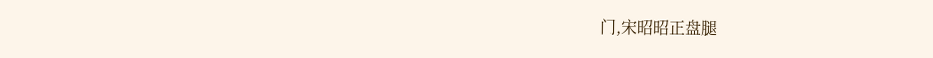门,宋昭昭正盘腿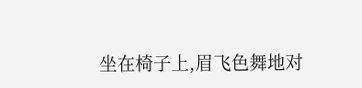坐在椅子上,眉飞色舞地对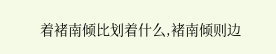着褚南倾比划着什么,褚南倾则边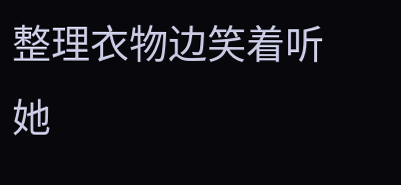整理衣物边笑着听她